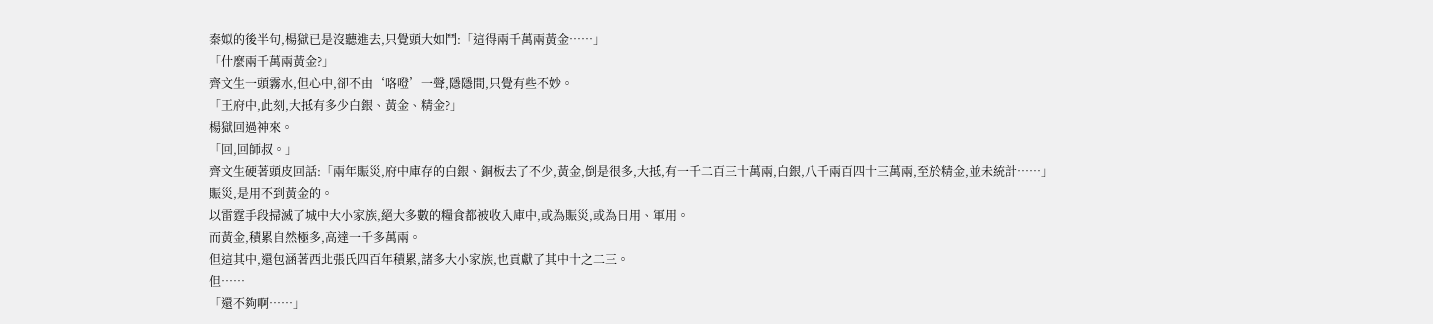秦姒的後半句,楊獄已是沒聽進去,只覺頭大如鬥:「這得兩千萬兩黃金……」
「什麼兩千萬兩黃金?」
齊文生一頭霧水,但心中,卻不由‘咯噔’一聲,隱隱間,只覺有些不妙。
「王府中,此刻,大抵有多少白銀、黃金、精金?」
楊獄回過神來。
「回,回師叔。」
齊文生硬著頭皮回話:「兩年賑災,府中庫存的白銀、銅板去了不少,黃金,倒是很多,大抵,有一千二百三十萬兩,白銀,八千兩百四十三萬兩,至於精金,並未統計……」
賑災,是用不到黃金的。
以雷霆手段掃滅了城中大小家族,絕大多數的糧食都被收入庫中,或為賑災,或為日用、軍用。
而黃金,積累自然極多,高達一千多萬兩。
但這其中,還包涵著西北張氏四百年積累,諸多大小家族,也貢獻了其中十之二三。
但……
「還不夠啊……」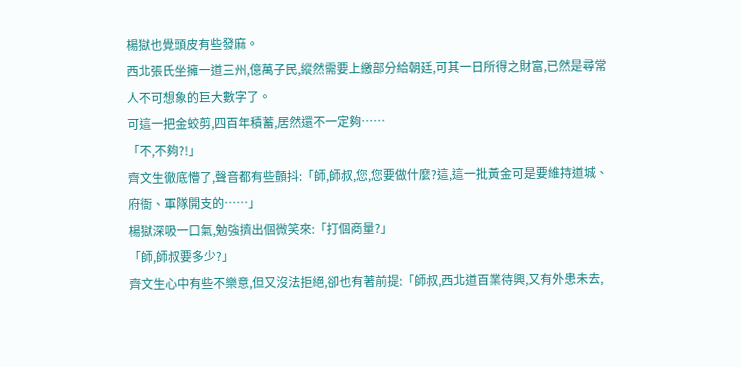楊獄也覺頭皮有些發麻。
西北張氏坐擁一道三州,億萬子民,縱然需要上繳部分給朝廷,可其一日所得之財富,已然是尋常人不可想象的巨大數字了。
可這一把金蛟剪,四百年積蓄,居然還不一定夠……
「不,不夠?!」
齊文生徹底懵了,聲音都有些顫抖:「師,師叔,您,您要做什麼?這,這一批黃金可是要維持道城、府衙、軍隊開支的……」
楊獄深吸一口氣,勉強擠出個微笑來:「打個商量?」
「師,師叔要多少?」
齊文生心中有些不樂意,但又沒法拒絕,卻也有著前提:「師叔,西北道百業待興,又有外患未去,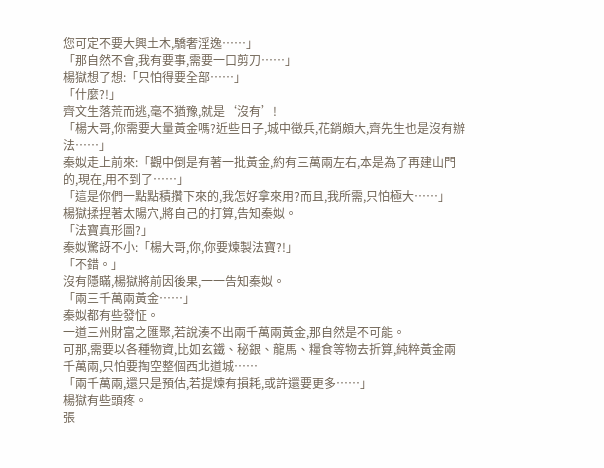您可定不要大興土木,驕奢淫逸……」
「那自然不會,我有要事,需要一口剪刀……」
楊獄想了想:「只怕得要全部……」
「什麼?!」
齊文生落荒而逃,毫不猶豫,就是‘沒有’!
「楊大哥,你需要大量黃金嗎?近些日子,城中徵兵,花銷頗大,齊先生也是沒有辦法……」
秦姒走上前來:「觀中倒是有著一批黃金,約有三萬兩左右,本是為了再建山門的,現在,用不到了……」
「這是你們一點點積攢下來的,我怎好拿來用?而且,我所需,只怕極大……」
楊獄揉捏著太陽穴,將自己的打算,告知秦姒。
「法寶真形圖?」
秦姒驚訝不小:「楊大哥,你,你要煉製法寶?!」
「不錯。」
沒有隱瞞,楊獄將前因後果,一一告知秦姒。
「兩三千萬兩黃金……」
秦姒都有些發怔。
一道三州財富之匯聚,若說湊不出兩千萬兩黃金,那自然是不可能。
可那,需要以各種物資,比如玄鐵、秘銀、龍馬、糧食等物去折算,純粹黃金兩千萬兩,只怕要掏空整個西北道城……
「兩千萬兩,還只是預估,若提煉有損耗,或許還要更多……」
楊獄有些頭疼。
張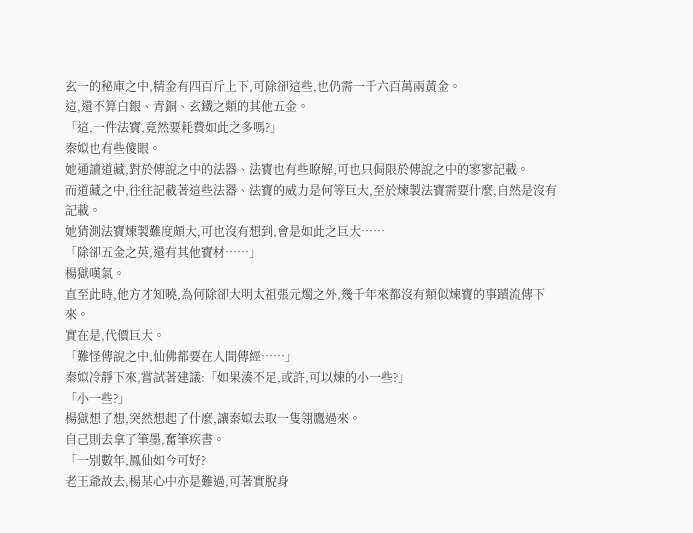玄一的秘庫之中,精金有四百斤上下,可除卻這些,也仍需一千六百萬兩黃金。
這,還不算白銀、青銅、玄鐵之類的其他五金。
「這,一件法寶,竟然要耗費如此之多嗎?」
秦姒也有些傻眼。
她通讀道藏,對於傳說之中的法器、法寶也有些瞭解,可也只侷限於傳說之中的寥寥記載。
而道藏之中,往往記載著這些法器、法寶的威力是何等巨大,至於煉製法寶需要什麼,自然是沒有記載。
她猜測法寶煉製難度頗大,可也沒有想到,會是如此之巨大……
「除卻五金之英,還有其他寶材……」
楊獄嘆氣。
直至此時,他方才知曉,為何除卻大明太祖張元燭之外,幾千年來都沒有類似煉寶的事蹟流傳下來。
實在是,代價巨大。
「難怪傳說之中,仙佛都要在人間傳經……」
秦姒冷靜下來,嘗試著建議:「如果湊不足,或許,可以煉的小一些?」
「小一些?」
楊獄想了想,突然想起了什麼,讓秦姒去取一隻翎鷹過來。
自己則去拿了筆墨,奮筆疾書。
「一別數年,鳳仙如今可好?
老王爺故去,楊某心中亦是難過,可著實脫身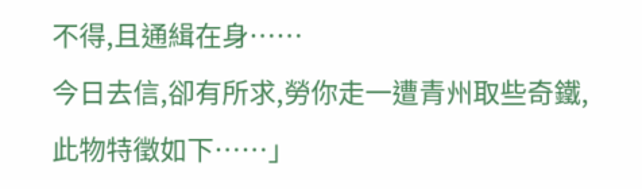不得,且通緝在身……
今日去信,卻有所求,勞你走一遭青州取些奇鐵,此物特徵如下……」